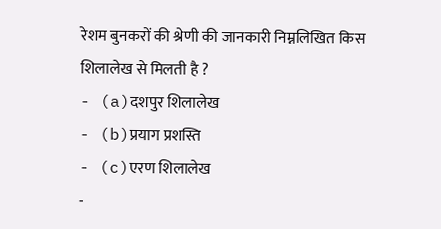रेशम बुनकरों की श्रेणी की जानकारी निम्नलिखित किस शिलालेख से मिलती है ?
- (a)दशपुर शिलालेख
- (b)प्रयाग प्रशस्ति
- (c)एरण शिलालेख
-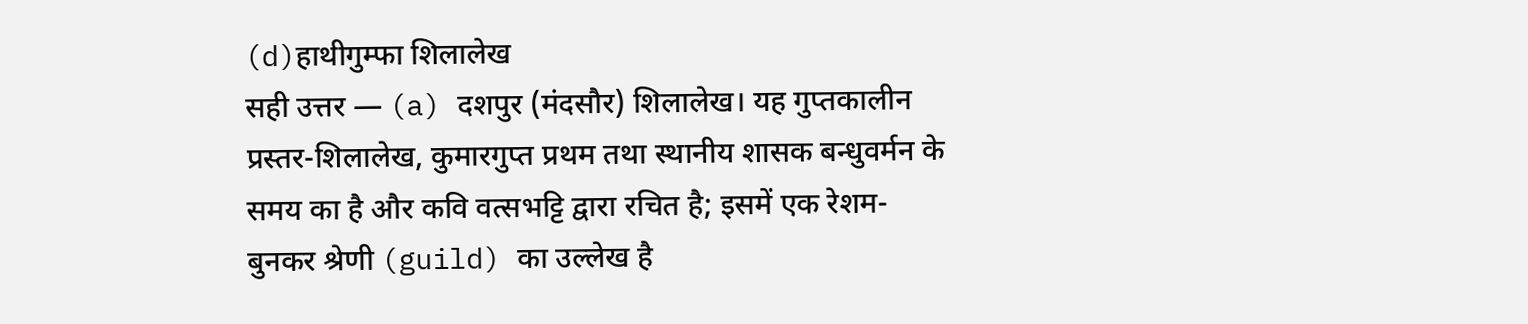(d)हाथीगुम्फा शिलालेख
सही उत्तर — (a) दशपुर (मंदसौर) शिलालेख। यह गुप्तकालीन प्रस्तर-शिलालेख, कुमारगुप्त प्रथम तथा स्थानीय शासक बन्धुवर्मन के समय का है और कवि वत्सभट्टि द्वारा रचित है; इसमें एक रेशम-बुनकर श्रेणी (guild) का उल्लेख है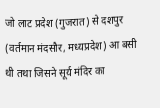जो लाट प्रदेश (गुजरात) से दशपुर (वर्तमान मंदसौर, मध्यप्रदेश) आ बसी थी तथा जिसने सूर्य मंदिर का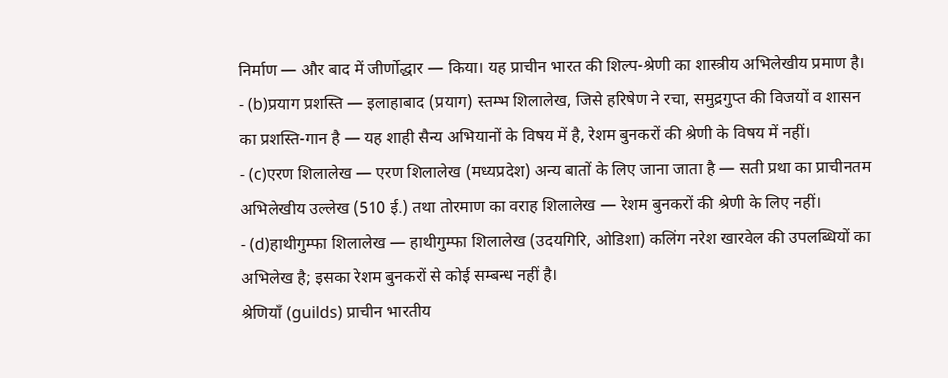निर्माण — और बाद में जीर्णोद्धार — किया। यह प्राचीन भारत की शिल्प-श्रेणी का शास्त्रीय अभिलेखीय प्रमाण है।
- (b)प्रयाग प्रशस्ति — इलाहाबाद (प्रयाग) स्तम्भ शिलालेख, जिसे हरिषेण ने रचा, समुद्रगुप्त की विजयों व शासन का प्रशस्ति-गान है — यह शाही सैन्य अभियानों के विषय में है, रेशम बुनकरों की श्रेणी के विषय में नहीं।
- (c)एरण शिलालेख — एरण शिलालेख (मध्यप्रदेश) अन्य बातों के लिए जाना जाता है — सती प्रथा का प्राचीनतम अभिलेखीय उल्लेख (510 ई.) तथा तोरमाण का वराह शिलालेख — रेशम बुनकरों की श्रेणी के लिए नहीं।
- (d)हाथीगुम्फा शिलालेख — हाथीगुम्फा शिलालेख (उदयगिरि, ओडिशा) कलिंग नरेश खारवेल की उपलब्धियों का अभिलेख है; इसका रेशम बुनकरों से कोई सम्बन्ध नहीं है।
श्रेणियाँ (guilds) प्राचीन भारतीय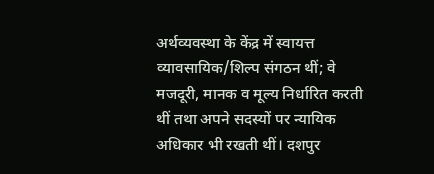अर्थव्यवस्था के केंद्र में स्वायत्त व्यावसायिक/शिल्प संगठन थीं; वे मजदूरी, मानक व मूल्य निर्धारित करती थीं तथा अपने सदस्यों पर न्यायिक अधिकार भी रखती थीं। दशपुर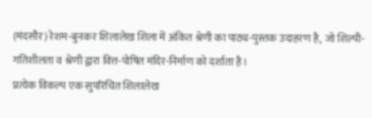(मंदसौर) रेशम-बुनकर शिलालेख शिला में अंकित श्रेणी का पाठ्य-पुस्तक उदाहरण है, जो शिल्पी-गतिशीलता व श्रेणी द्वारा वित्त-पोषित मंदिर-निर्माण को दर्शाता है।
प्रत्येक विकल्प एक सुपरिचित शिलालेख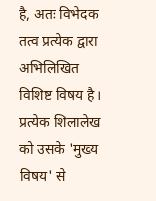है, अतः विभेदक तत्व प्रत्येक द्वारा अभिलिखित विशिष्ट विषय है। प्रत्येक शिलालेख को उसके 'मुख्य विषय' से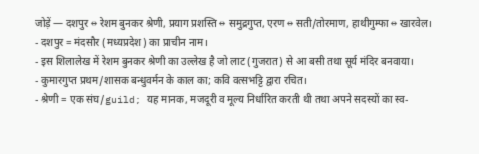जोड़ें — दशपुर ↔ रेशम बुनकर श्रेणी, प्रयाग प्रशस्ति ↔ समुद्रगुप्त, एरण ↔ सती/तोरमाण, हाथीगुम्फा ↔ खारवेल।
- दशपुर = मंदसौर (मध्यप्रदेश) का प्राचीन नाम।
- इस शिलालेख में रेशम बुनकर श्रेणी का उल्लेख है जो लाट (गुजरात) से आ बसी तथा सूर्य मंदिर बनवाया।
- कुमारगुप्त प्रथम/शासक बन्धुवर्मन के काल का; कवि वत्सभट्टि द्वारा रचित।
- श्रेणी = एक संघ/guild; यह मानक, मजदूरी व मूल्य निर्धारित करती थी तथा अपने सदस्यों का स्व-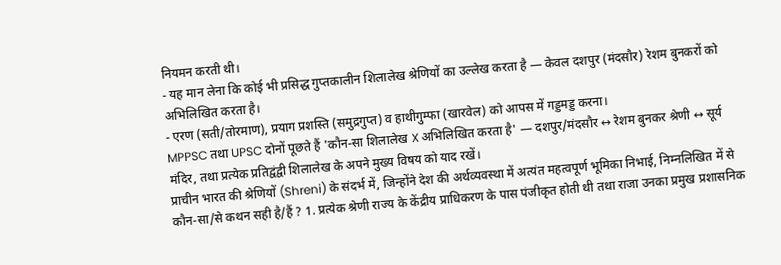नियमन करती थी।
- यह मान लेना कि कोई भी प्रसिद्ध गुप्तकालीन शिलालेख श्रेणियों का उल्लेख करता है — केवल दशपुर (मंदसौर) रेशम बुनकरों को अभिलिखित करता है।
- एरण (सती/तोरमाण), प्रयाग प्रशस्ति (समुद्रगुप्त) व हाथीगुम्फा (खारवेल) को आपस में गड्डमड्ड करना।
MPPSC तथा UPSC दोनों पूछते हैं 'कौन-सा शिलालेख X अभिलिखित करता है' — दशपुर/मंदसौर ↔ रेशम बुनकर श्रेणी ↔ सूर्य मंदिर, तथा प्रत्येक प्रतिद्वंद्वी शिलालेख के अपने मुख्य विषय को याद रखें।
प्राचीन भारत की श्रेणियों (Shreni) के संदर्भ में, जिन्होंने देश की अर्थव्यवस्था में अत्यंत महत्वपूर्ण भूमिका निभाई, निम्नलिखित में से कौन-सा/से कथन सही है/हैं ? 1. प्रत्येक श्रेणी राज्य के केंद्रीय प्राधिकरण के पास पंजीकृत होती थी तथा राजा उनका प्रमुख प्रशासनिक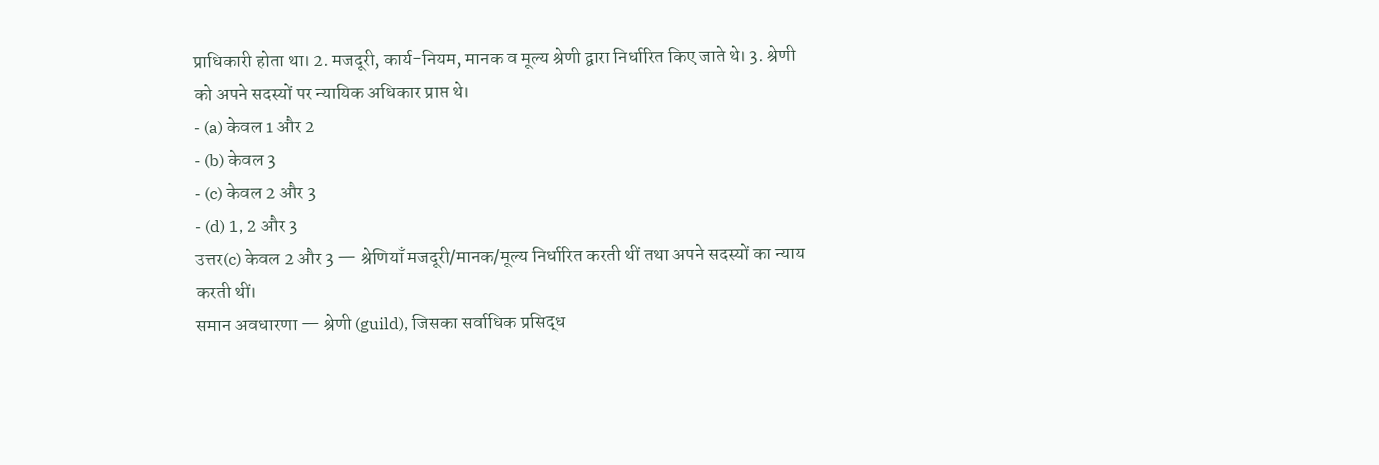प्राधिकारी होता था। 2. मजदूरी, कार्य-नियम, मानक व मूल्य श्रेणी द्वारा निर्धारित किए जाते थे। 3. श्रेणी को अपने सदस्यों पर न्यायिक अधिकार प्राप्त थे।
- (a) केवल 1 और 2
- (b) केवल 3
- (c) केवल 2 और 3
- (d) 1, 2 और 3
उत्तर(c) केवल 2 और 3 — श्रेणियाँ मजदूरी/मानक/मूल्य निर्धारित करती थीं तथा अपने सदस्यों का न्याय करती थीं।
समान अवधारणा — श्रेणी (guild), जिसका सर्वाधिक प्रसिद्ध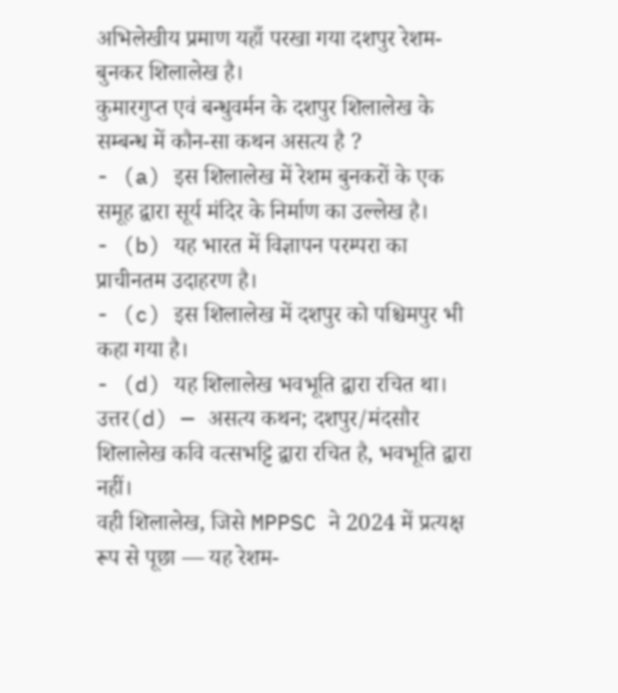अभिलेखीय प्रमाण यहाँ परखा गया दशपुर रेशम-बुनकर शिलालेख है।
कुमारगुप्त एवं बन्धुवर्मन के दशपुर शिलालेख के सम्बन्ध में कौन-सा कथन असत्य है ?
- (a) इस शिलालेख में रेशम बुनकरों के एक समूह द्वारा सूर्य मंदिर के निर्माण का उल्लेख है।
- (b) यह भारत में विज्ञापन परम्परा का प्राचीनतम उदाहरण है।
- (c) इस शिलालेख में दशपुर को पश्चिमपुर भी कहा गया है।
- (d) यह शिलालेख भवभूति द्वारा रचित था।
उत्तर(d) — असत्य कथन; दशपुर/मंदसौर शिलालेख कवि वत्सभट्टि द्वारा रचित है, भवभूति द्वारा नहीं।
वही शिलालेख, जिसे MPPSC ने 2024 में प्रत्यक्ष रूप से पूछा — यह रेशम-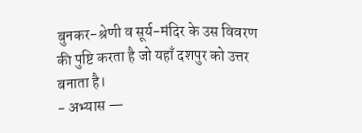बुनकर-श्रेणी व सूर्य-मंदिर के उस विवरण की पुष्टि करता है जो यहाँ दशपुर को उत्तर बनाता है।
- अभ्यास —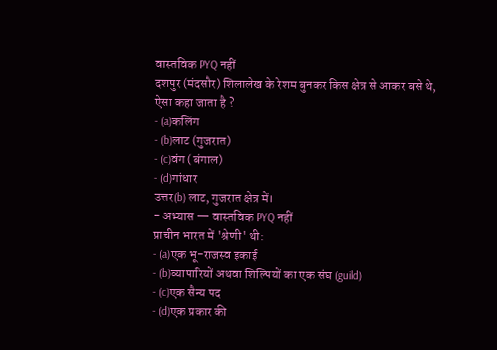वास्तविक PYQ नहीं
दशपुर (मंदसौर) शिलालेख के रेशम बुनकर किस क्षेत्र से आकर बसे थे, ऐसा कहा जाता है ?
- (a)कलिंग
- (b)लाट (गुजरात)
- (c)वंग (बंगाल)
- (d)गांधार
उत्तर(b) लाट, गुजरात क्षेत्र में।
- अभ्यास — वास्तविक PYQ नहीं
प्राचीन भारत में 'श्रेणी' थी:
- (a)एक भू-राजस्व इकाई
- (b)व्यापारियों अथवा शिल्पियों का एक संघ (guild)
- (c)एक सैन्य पद
- (d)एक प्रकार की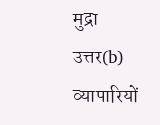मुद्रा
उत्तर(b) व्यापारियों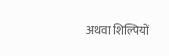अथवा शिल्पियों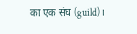का एक संघ (guild)।